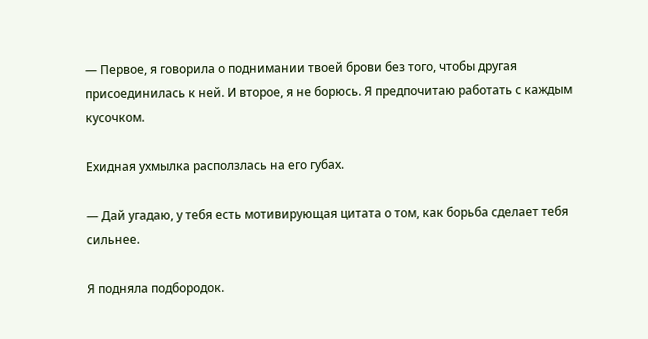— Первое, я говорила о поднимании твоей брови без того, чтобы другая присоединилась к ней. И второе, я не борюсь. Я предпочитаю работать с каждым кусочком.

Ехидная ухмылка расползлась на его губах.

— Дай угадаю, у тебя есть мотивирующая цитата о том, как борьба сделает тебя сильнее.

Я подняла подбородок.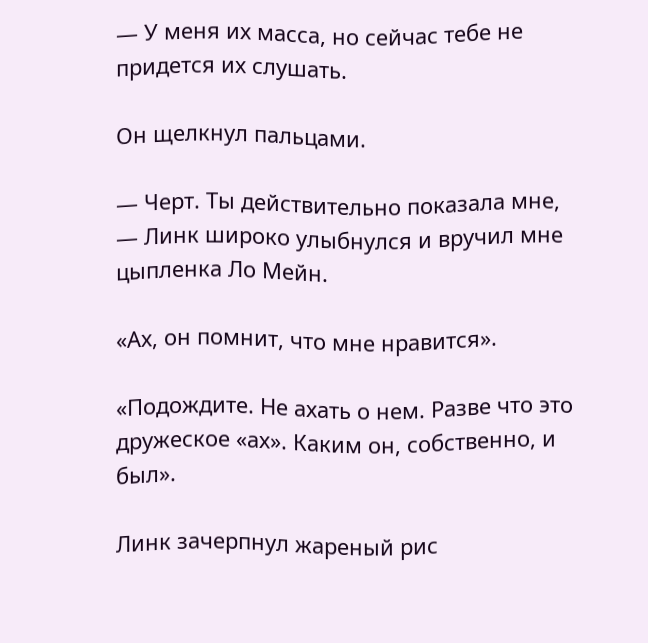— У меня их масса, но сейчас тебе не придется их слушать.

Он щелкнул пальцами.

— Черт. Ты действительно показала мне, — Линк широко улыбнулся и вручил мне цыпленка Ло Мейн.

«Ах, он помнит, что мне нравится».

«Подождите. Не ахать о нем. Разве что это дружеское «ах». Каким он, собственно, и был».

Линк зачерпнул жареный рис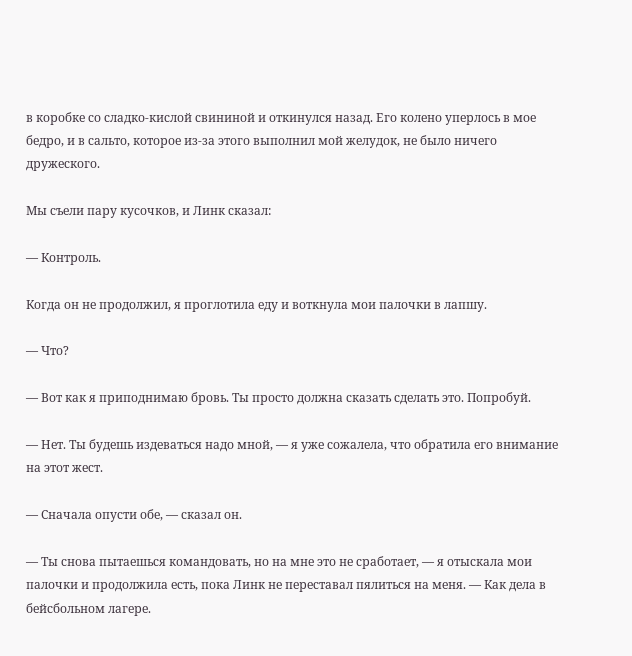в коробке со сладко-кислой свининой и откинулся назад. Его колено уперлось в мое бедро, и в сальто, которое из-за этого выполнил мой желудок, не было ничего дружеского.

Мы съели пару кусочков, и Линк сказал:

— Контроль.

Когда он не продолжил, я проглотила еду и воткнула мои палочки в лапшу.

— Что?

— Вот как я приподнимаю бровь. Ты просто должна сказать сделать это. Попробуй.

— Нет. Ты будешь издеваться надо мной, — я уже сожалела, что обратила его внимание на этот жест.

— Сначала опусти обе, — сказал он.

— Ты снова пытаешься командовать, но на мне это не сработает, — я отыскала мои палочки и продолжила есть, пока Линк не переставал пялиться на меня. — Как дела в бейсбольном лагере.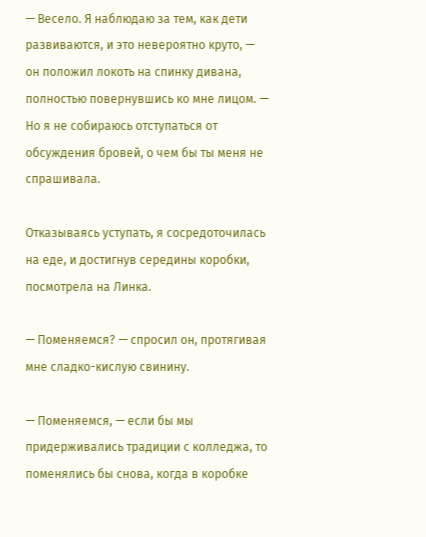— Весело. Я наблюдаю за тем, как дети развиваются, и это невероятно круто, — он положил локоть на спинку дивана, полностью повернувшись ко мне лицом. — Но я не собираюсь отступаться от обсуждения бровей, о чем бы ты меня не спрашивала.

Отказываясь уступать, я сосредоточилась на еде, и достигнув середины коробки, посмотрела на Линка.

— Поменяемся? — спросил он, протягивая мне сладко-кислую свинину.

— Поменяемся, — если бы мы придерживались традиции с колледжа, то поменялись бы снова, когда в коробке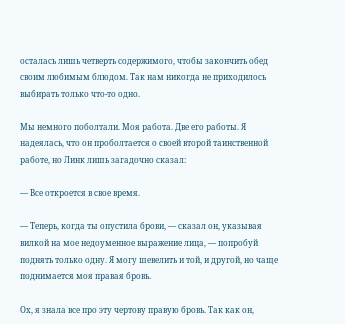осталась лишь четверть содержимого, чтобы закончить обед своим любимым блюдом. Так нам никогда не приходилось выбирать только что-то одно.

Мы немного поболтали. Моя работа. Две его работы. Я надеялась, что он проболтается о своей второй таинственной работе, но Линк лишь загадочно сказал:

— Все откроется в свое время.

— Теперь, когда ты опустила брови, — сказал он, указывая вилкой на мое недоуменное выражение лица, — попробуй поднять только одну. Я могу шевелить и той, и другой, но чаще поднимается моя правая бровь.

Ох, я знала все про эту чертову правую бровь. Так как он,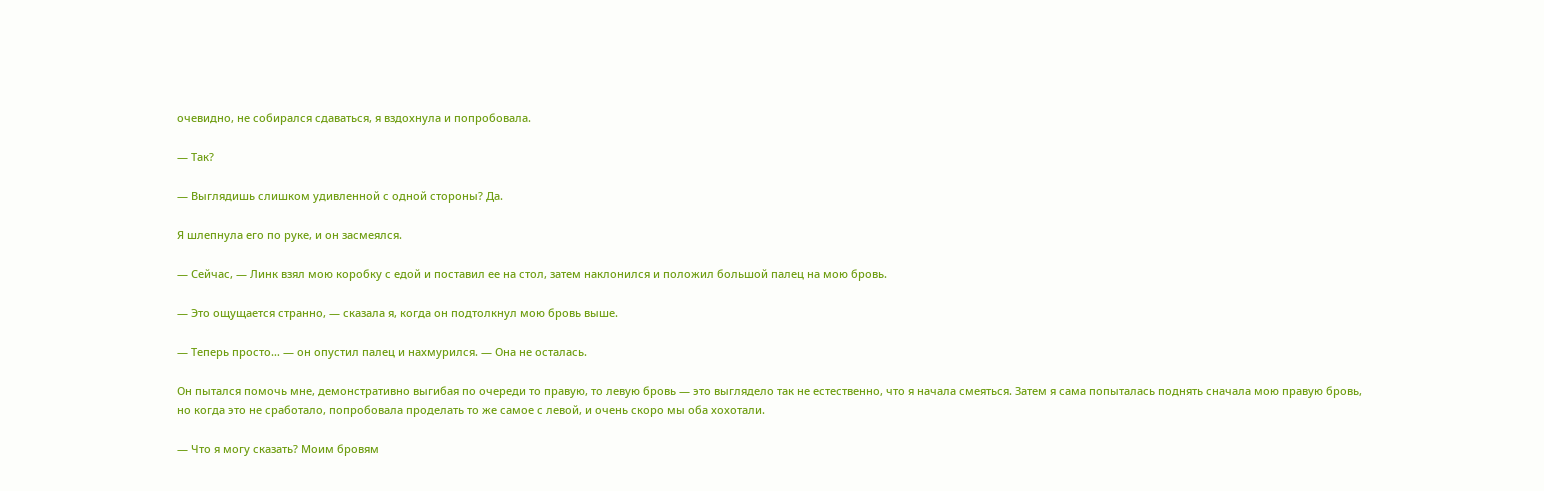очевидно, не собирался сдаваться, я вздохнула и попробовала.

— Так?

— Выглядишь слишком удивленной с одной стороны? Да.

Я шлепнула его по руке, и он засмеялся.

— Сейчас, — Линк взял мою коробку с едой и поставил ее на стол, затем наклонился и положил большой палец на мою бровь.

— Это ощущается странно, — сказала я, когда он подтолкнул мою бровь выше.

— Теперь просто… — он опустил палец и нахмурился. — Она не осталась.

Он пытался помочь мне, демонстративно выгибая по очереди то правую, то левую бровь — это выглядело так не естественно, что я начала смеяться. Затем я сама попыталась поднять сначала мою правую бровь, но когда это не сработало, попробовала проделать то же самое с левой, и очень скоро мы оба хохотали.

— Что я могу сказать? Моим бровям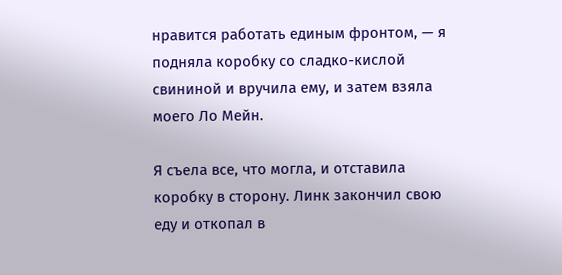нравится работать единым фронтом, — я подняла коробку со сладко-кислой свининой и вручила ему, и затем взяла моего Ло Мейн.

Я съела все, что могла, и отставила коробку в сторону. Линк закончил свою еду и откопал в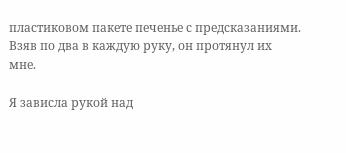пластиковом пакете печенье с предсказаниями. Взяв по два в каждую руку, он протянул их мне.

Я зависла рукой над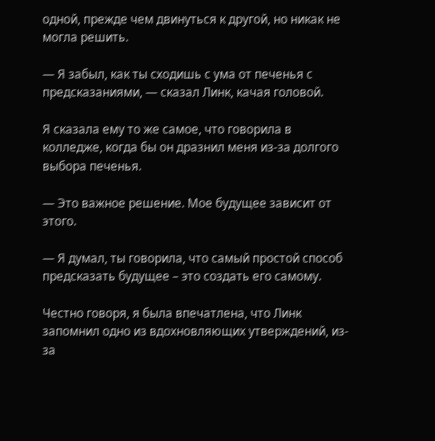одной, прежде чем двинуться к другой, но никак не могла решить.

— Я забыл, как ты сходишь с ума от печенья с предсказаниями, — сказал Линк, качая головой.

Я сказала ему то же самое, что говорила в колледже, когда бы он дразнил меня из-за долгого выбора печенья.

— Это важное решение. Мое будущее зависит от этого.

— Я думал, ты говорила, что самый простой способ предсказать будущее – это создать его самому.

Честно говоря, я была впечатлена, что Линк запомнил одно из вдохновляющих утверждений, из-за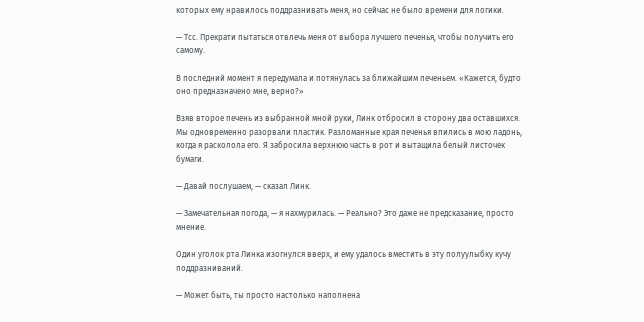которых ему нравилось поддразнивать меня, но сейчас не было времени для логики.

— Тсс. Прекрати пытаться отвлечь меня от выбора лучшего печенья, чтобы получить его самому.

В последний момент я передумала и потянулась за ближайшим печеньем. «Кажется, будто оно предназначено мне, верно?»

Взяв второе печень из выбранной мной руки, Линк отбросил в сторону два оставшихся. Мы одновременно разорвали пластик. Разломанные края печенья впились в мою ладонь, когда я расколола его. Я забросила верхнюю часть в рот и вытащила белый листочек бумаги.

— Давай послушаем, — сказал Линк.

— Замечательная погода, — я нахмурилась. — Реально? Это даже не предсказание, просто мнение.

Один уголок рта Линка изогнулся вверх, и ему удалось вместить в эту полуулыбку кучу поддразниваний.

— Может быть, ты просто настолько наполнена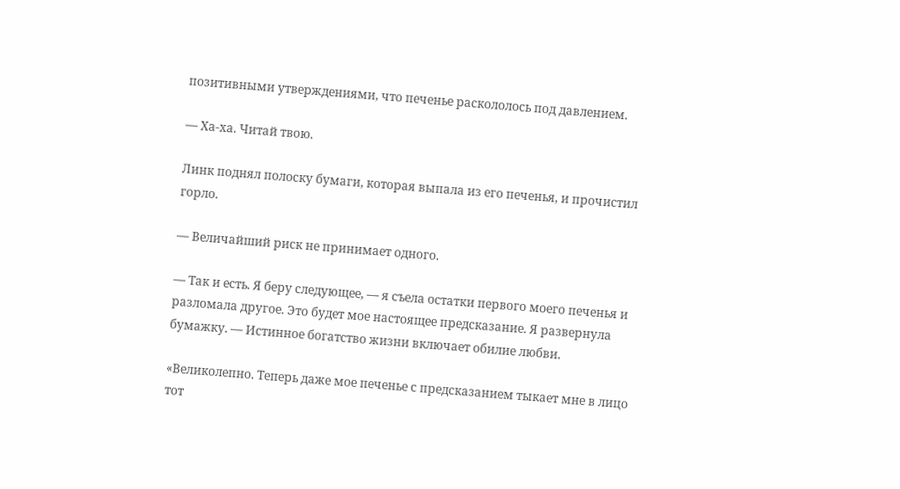позитивными утверждениями, что печенье раскололось под давлением.

— Ха-ха. Читай твою.

Линк поднял полоску бумаги, которая выпала из его печенья, и прочистил горло.

— Величайший риск не принимает одного.

— Так и есть. Я беру следующее, — я съела остатки первого моего печенья и разломала другое. Это будет мое настоящее предсказание. Я развернула бумажку. — Истинное богатство жизни включает обилие любви.

«Великолепно. Теперь даже мое печенье с предсказанием тыкает мне в лицо тот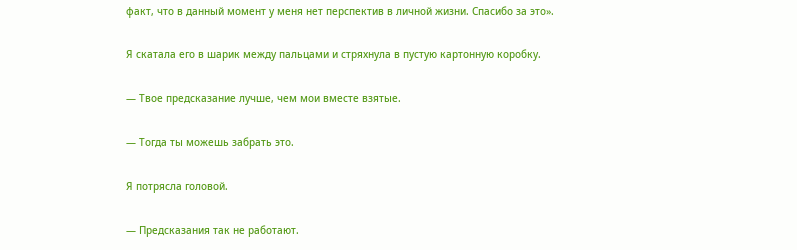факт, что в данный момент у меня нет перспектив в личной жизни. Спасибо за это».

Я скатала его в шарик между пальцами и стряхнула в пустую картонную коробку.

— Твое предсказание лучше, чем мои вместе взятые.

— Тогда ты можешь забрать это.

Я потрясла головой.

— Предсказания так не работают.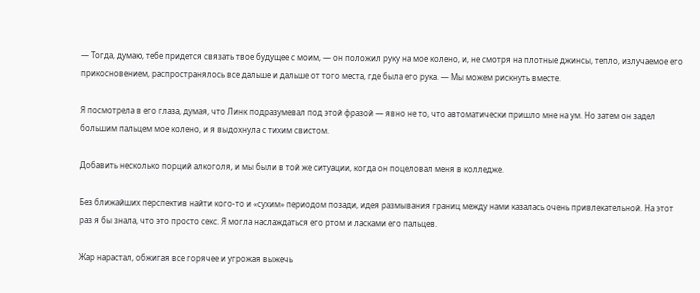— Тогда, думаю, тебе придется связать твое будущее с моим, — он положил руку на мое колено, и, не смотря на плотные джинсы, тепло, излучаемое его прикосновением, распространялось все дальше и дальше от того места, где была его рука. — Мы можем рискнуть вместе.

Я посмотрела в его глаза, думая, что Линк подразумевал под этой фразой — явно не то, что автоматически пришло мне на ум. Но затем он задел большим пальцем мое колено, и я выдохнула с тихим свистом.

Добавить несколько порций алкоголя, и мы были в той же ситуации, когда он поцеловал меня в колледже.

Без ближайших перспектив найти кого-то и «сухим» периодом позади, идея размывания границ между нами казалась очень привлекательной. На этот раз я бы знала, что это просто секс. Я могла наслаждаться его ртом и ласками его пальцев.

Жар нарастал, обжигая все горячее и угрожая выжечь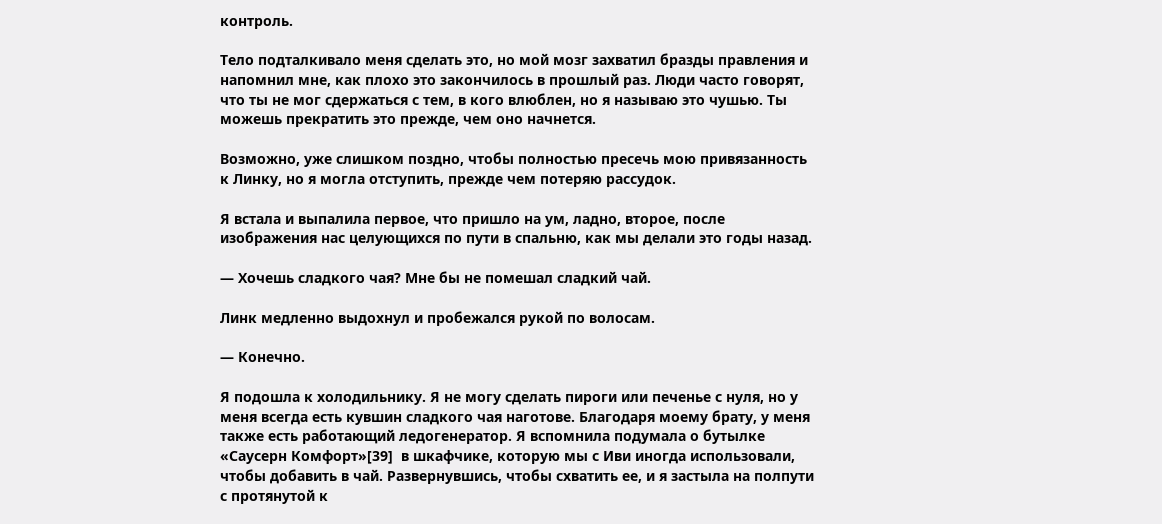контроль.

Тело подталкивало меня сделать это, но мой мозг захватил бразды правления и напомнил мне, как плохо это закончилось в прошлый раз. Люди часто говорят, что ты не мог сдержаться с тем, в кого влюблен, но я называю это чушью. Ты можешь прекратить это прежде, чем оно начнется.

Возможно, уже слишком поздно, чтобы полностью пресечь мою привязанность к Линку, но я могла отступить, прежде чем потеряю рассудок.

Я встала и выпалила первое, что пришло на ум, ладно, второе, после изображения нас целующихся по пути в спальню, как мы делали это годы назад.

— Хочешь сладкого чая? Мне бы не помешал сладкий чай.

Линк медленно выдохнул и пробежался рукой по волосам.

— Конечно.

Я подошла к холодильнику. Я не могу сделать пироги или печенье с нуля, но у меня всегда есть кувшин сладкого чая наготове. Благодаря моему брату, у меня также есть работающий ледогенератор. Я вспомнила подумала о бутылке «Саусерн Комфорт»[39]  в шкафчике, которую мы с Иви иногда использовали, чтобы добавить в чай. Развернувшись, чтобы схватить ее, и я застыла на полпути с протянутой к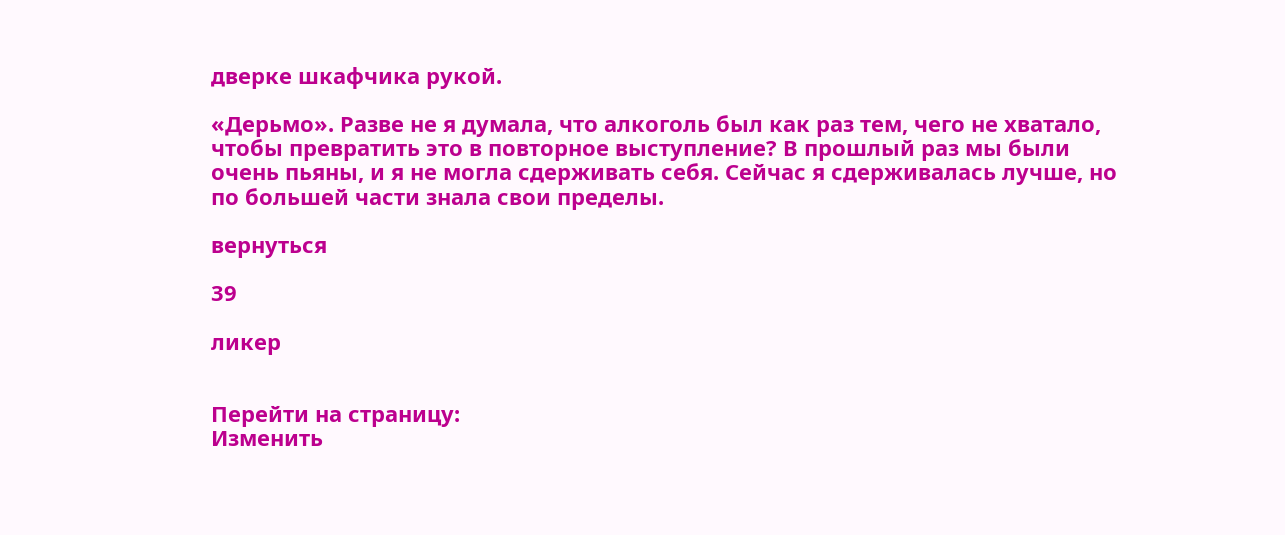дверке шкафчика рукой.

«Дерьмо». Разве не я думала, что алкоголь был как раз тем, чего не хватало, чтобы превратить это в повторное выступление? В прошлый раз мы были очень пьяны, и я не могла сдерживать себя. Сейчас я сдерживалась лучше, но по большей части знала свои пределы.

вернуться

39

ликер


Перейти на страницу:
Изменить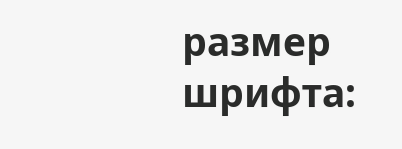размер шрифта: